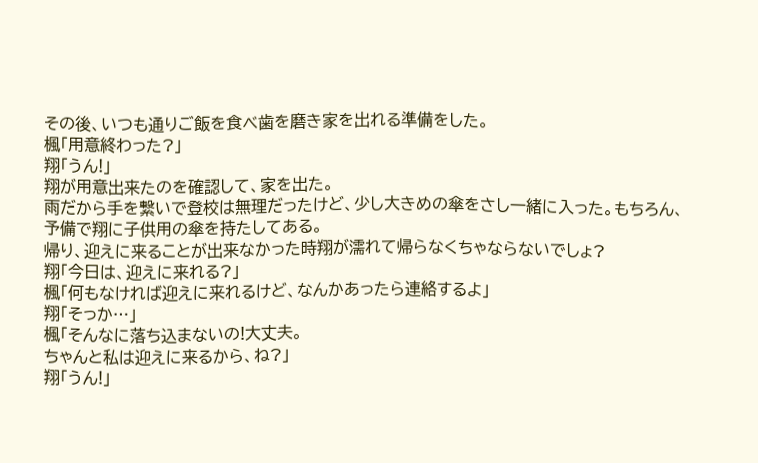その後、いつも通りご飯を食べ歯を磨き家を出れる準備をした。
楓「用意終わった?」
翔「うん!」
翔が用意出来たのを確認して、家を出た。
雨だから手を繋いで登校は無理だったけど、少し大きめの傘をさし一緒に入った。もちろん、予備で翔に子供用の傘を持たしてある。
帰り、迎えに来ることが出来なかった時翔が濡れて帰らなくちゃならないでしょ?
翔「今日は、迎えに来れる?」
楓「何もなければ迎えに来れるけど、なんかあったら連絡するよ」
翔「そっか…」
楓「そんなに落ち込まないの!大丈夫。
ちゃんと私は迎えに来るから、ね?」
翔「うん!」